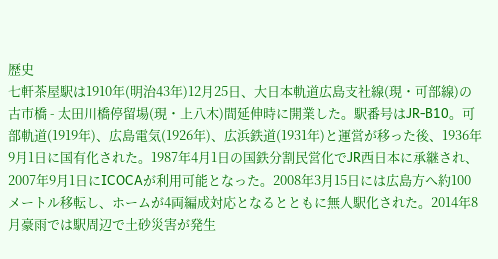歴史
七軒茶屋駅は1910年(明治43年)12月25日、大日本軌道広島支社線(現・可部線)の古市橋 - 太田川橋停留場(現・上八木)間延伸時に開業した。駅番号はJR-B10。可部軌道(1919年)、広島電気(1926年)、広浜鉄道(1931年)と運営が移った後、1936年9月1日に国有化された。1987年4月1日の国鉄分割民営化でJR西日本に承継され、2007年9月1日にICOCAが利用可能となった。2008年3月15日には広島方へ約100メートル移転し、ホームが4両編成対応となるとともに無人駅化された。2014年8月豪雨では駅周辺で土砂災害が発生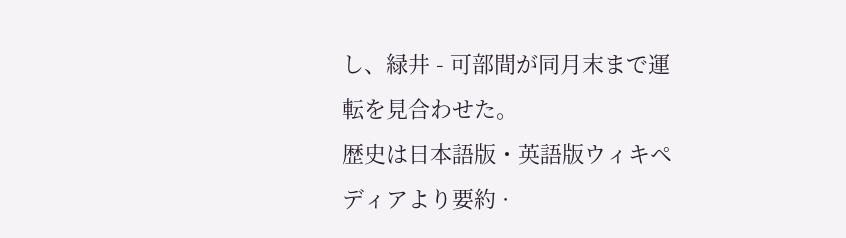し、緑井 - 可部間が同月末まで運転を見合わせた。
歴史は日本語版・英語版ウィキペディアより要約 ·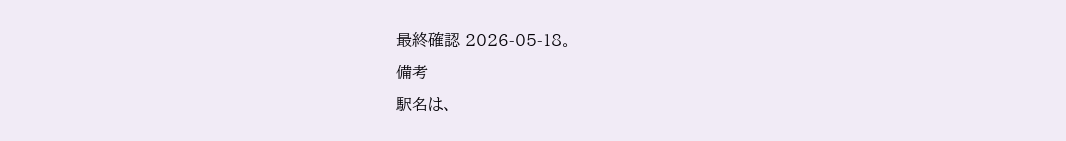最終確認 2026-05-18。
備考
駅名は、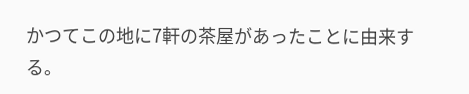かつてこの地に7軒の茶屋があったことに由来する。